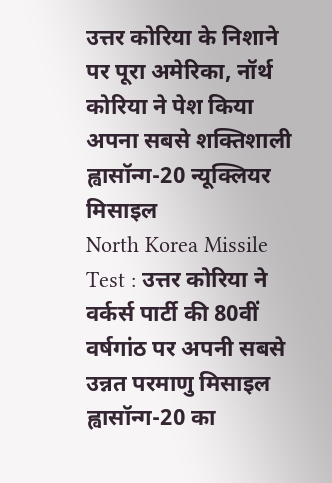उत्तर कोरिया के निशाने पर पूरा अमेरिका, नॉर्थ कोरिया ने पेश किया अपना सबसे शक्तिशाली ह्वासॉन्ग-20 न्यूक्लियर मिसाइल
North Korea Missile Test : उत्तर कोरिया ने वर्कर्स पार्टी की 80वीं वर्षगांठ पर अपनी सबसे उन्नत परमाणु मिसाइल ह्वासॉन्ग-20 का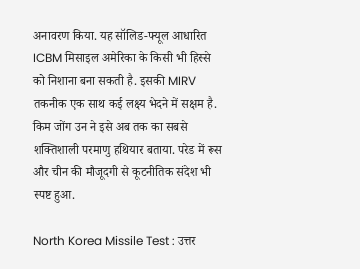अनावरण किया. यह सॉलिड-फ्यूल आधारित ICBM मिसाइल अमेरिका के किसी भी हिस्से को निशाना बना सकती है. इसकी MIRV तकनीक एक साथ कई लक्ष्य भेदने में सक्षम है. किम जोंग उन ने इसे अब तक का सबसे शक्तिशाली परमाणु हथियार बताया. परेड में रूस और चीन की मौजूदगी से कूटनीतिक संदेश भी स्पष्ट हुआ.

North Korea Missile Test : उत्तर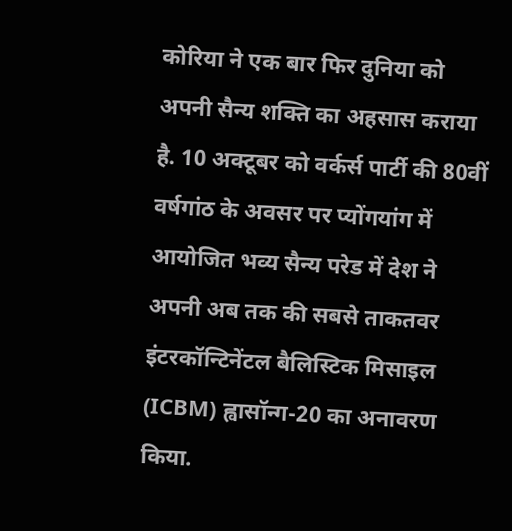कोरिया ने एक बार फिर दुनिया को अपनी सैन्य शक्ति का अहसास कराया है. 10 अक्टूबर को वर्कर्स पार्टी की 80वीं वर्षगांठ के अवसर पर प्योंगयांग में आयोजित भव्य सैन्य परेड में देश ने अपनी अब तक की सबसे ताकतवर इंटरकॉन्टिनेंटल बैलिस्टिक मिसाइल (ICBM) ह्वासॉन्ग-20 का अनावरण किया.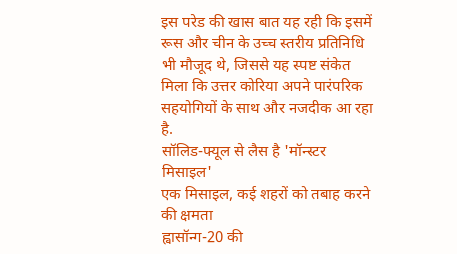इस परेड की खास बात यह रही कि इसमें रूस और चीन के उच्च स्तरीय प्रतिनिधि भी मौजूद थे, जिससे यह स्पष्ट संकेत मिला कि उत्तर कोरिया अपने पारंपरिक सहयोगियों के साथ और नजदीक आ रहा है.
सॉलिड-फ्यूल से लैस है 'मॉन्स्टर मिसाइल'
एक मिसाइल, कई शहरों को तबाह करने की क्षमता
ह्वासॉन्ग-20 की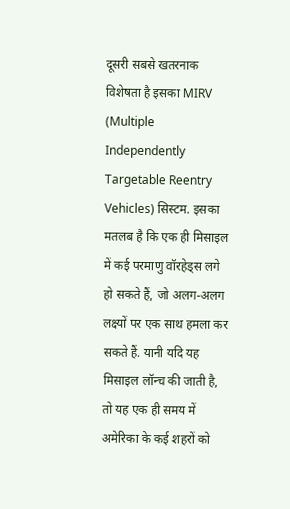दूसरी सबसे खतरनाक विशेषता है इसका MIRV (Multiple Independently Targetable Reentry Vehicles) सिस्टम. इसका मतलब है कि एक ही मिसाइल में कई परमाणु वॉरहेड्स लगे हो सकते हैं, जो अलग-अलग लक्ष्यों पर एक साथ हमला कर सकते हैं. यानी यदि यह मिसाइल लॉन्च की जाती है, तो यह एक ही समय में अमेरिका के कई शहरों को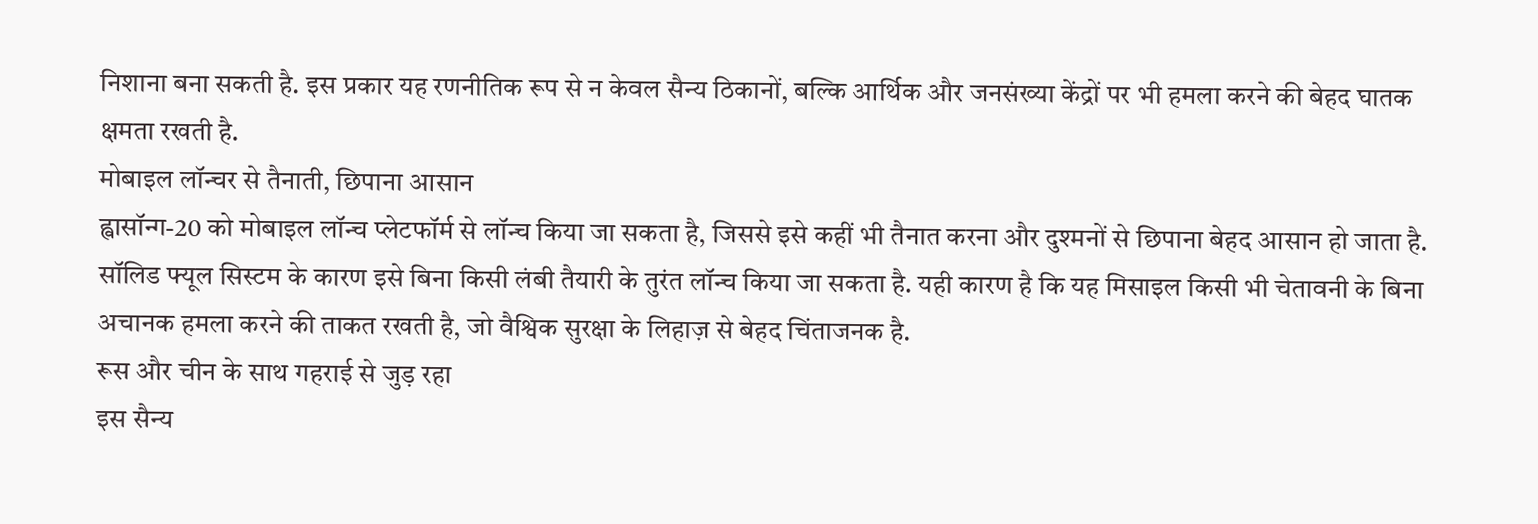निशाना बना सकती है. इस प्रकार यह रणनीतिक रूप से न केवल सैन्य ठिकानों, बल्कि आर्थिक और जनसंख्या केंद्रों पर भी हमला करने की बेहद घातक क्षमता रखती है.
मोबाइल लॉन्चर से तैनाती, छिपाना आसान
ह्वासॉन्ग-20 को मोबाइल लॉन्च प्लेटफॉर्म से लॉन्च किया जा सकता है, जिससे इसे कहीं भी तैनात करना और दुश्मनों से छिपाना बेहद आसान हो जाता है. सॉलिड फ्यूल सिस्टम के कारण इसे बिना किसी लंबी तैयारी के तुरंत लॉन्च किया जा सकता है. यही कारण है कि यह मिसाइल किसी भी चेतावनी के बिना अचानक हमला करने की ताकत रखती है, जो वैश्विक सुरक्षा के लिहाज़ से बेहद चिंताजनक है.
रूस और चीन के साथ गहराई से जुड़ रहा
इस सैन्य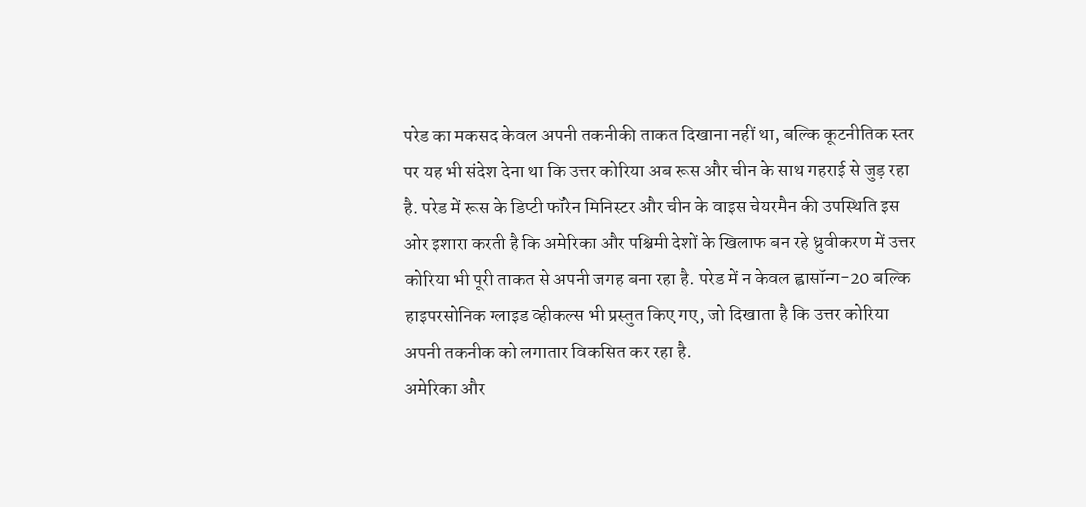परेड का मकसद केवल अपनी तकनीकी ताकत दिखाना नहीं था, बल्कि कूटनीतिक स्तर पर यह भी संदेश देना था कि उत्तर कोरिया अब रूस और चीन के साथ गहराई से जुड़ रहा है. परेड में रूस के डिप्टी फॉरेन मिनिस्टर और चीन के वाइस चेयरमैन की उपस्थिति इस ओर इशारा करती है कि अमेरिका और पश्चिमी देशों के खिलाफ बन रहे ध्रुवीकरण में उत्तर कोरिया भी पूरी ताकत से अपनी जगह बना रहा है. परेड में न केवल ह्वासॉन्ग-20 बल्कि हाइपरसोनिक ग्लाइड व्हीकल्स भी प्रस्तुत किए गए, जो दिखाता है कि उत्तर कोरिया अपनी तकनीक को लगातार विकसित कर रहा है.
अमेरिका और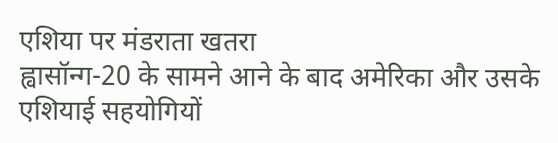एशिया पर मंडराता खतरा
ह्वासॉन्ग-20 के सामने आने के बाद अमेरिका और उसके एशियाई सहयोगियों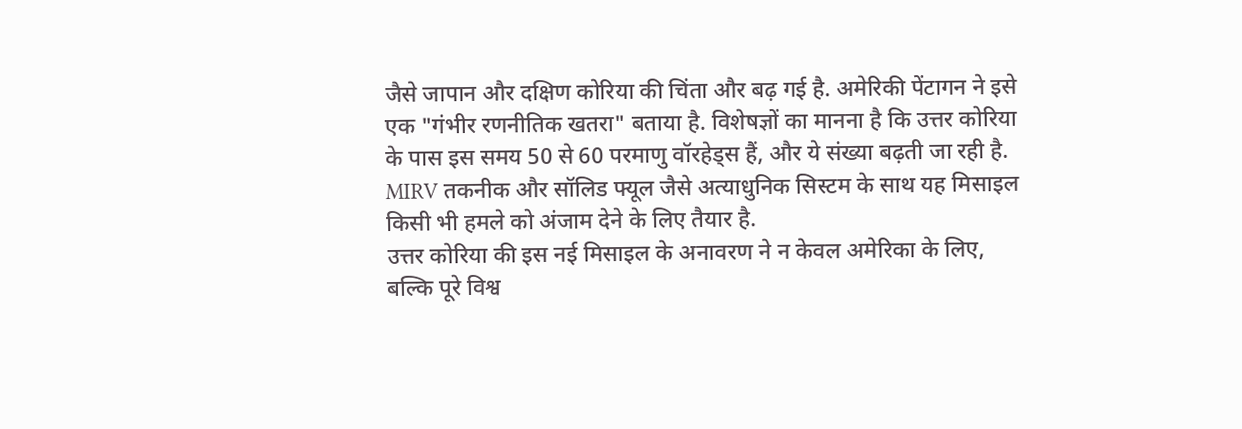जैसे जापान और दक्षिण कोरिया की चिंता और बढ़ गई है. अमेरिकी पेंटागन ने इसे एक "गंभीर रणनीतिक खतरा" बताया है. विशेषज्ञों का मानना है कि उत्तर कोरिया के पास इस समय 50 से 60 परमाणु वॉरहेड्स हैं, और ये संख्या बढ़ती जा रही है. MIRV तकनीक और सॉलिड फ्यूल जैसे अत्याधुनिक सिस्टम के साथ यह मिसाइल किसी भी हमले को अंजाम देने के लिए तैयार है.
उत्तर कोरिया की इस नई मिसाइल के अनावरण ने न केवल अमेरिका के लिए, बल्कि पूरे विश्व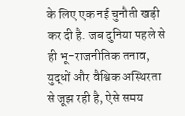के लिए एक नई चुनौती खड़ी कर दी है. जब दुनिया पहले से ही भू-राजनीतिक तनाव, युद्धों और वैश्विक अस्थिरता से जूझ रही है, ऐसे समय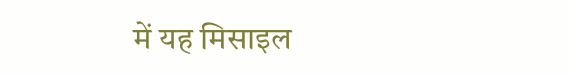में यह मिसाइल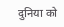दुनिया को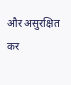और असुरक्षित कर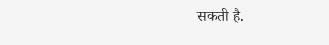सकती है.